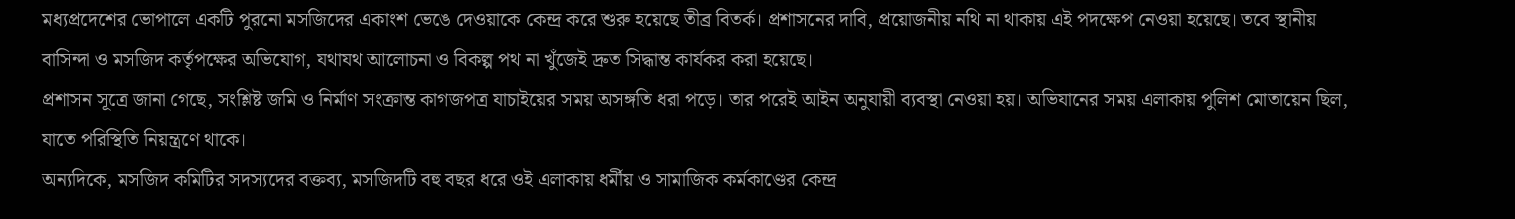মধ্যপ্রদেশের ভোপালে একটি পুরনো মসজিদের একাংশ ভেঙে দেওয়াকে কেন্দ্র করে শুরু হয়েছে তীব্র বিতর্ক। প্রশাসনের দাবি, প্রয়োজনীয় নথি না থাকায় এই পদক্ষেপ নেওয়া হয়েছে। তবে স্থানীয় বাসিন্দা ও মসজিদ কর্তৃপক্ষের অভিযোগ, যথাযথ আলোচনা ও বিকল্প পথ না খুঁজেই দ্রুত সিদ্ধান্ত কার্যকর করা হয়েছে।
প্রশাসন সূত্রে জানা গেছে, সংশ্লিষ্ট জমি ও নির্মাণ সংক্রান্ত কাগজপত্র যাচাইয়ের সময় অসঙ্গতি ধরা পড়ে। তার পরেই আইন অনুযায়ী ব্যবস্থা নেওয়া হয়। অভিযানের সময় এলাকায় পুলিশ মোতায়েন ছিল, যাতে পরিস্থিতি নিয়ন্ত্রণে থাকে।
অন্যদিকে, মসজিদ কমিটির সদস্যদের বক্তব্য, মসজিদটি বহু বছর ধরে ওই এলাকায় ধর্মীয় ও সামাজিক কর্মকাণ্ডের কেন্দ্র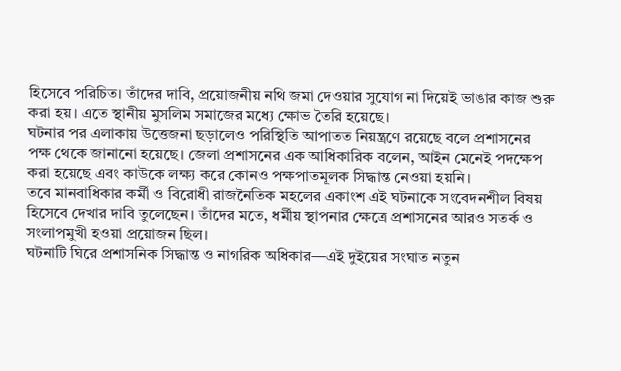হিসেবে পরিচিত। তাঁদের দাবি, প্রয়োজনীয় নথি জমা দেওয়ার সুযোগ না দিয়েই ভাঙার কাজ শুরু করা হয়। এতে স্থানীয় মুসলিম সমাজের মধ্যে ক্ষোভ তৈরি হয়েছে।
ঘটনার পর এলাকায় উত্তেজনা ছড়ালেও পরিস্থিতি আপাতত নিয়ন্ত্রণে রয়েছে বলে প্রশাসনের পক্ষ থেকে জানানো হয়েছে। জেলা প্রশাসনের এক আধিকারিক বলেন, আইন মেনেই পদক্ষেপ করা হয়েছে এবং কাউকে লক্ষ্য করে কোনও পক্ষপাতমূলক সিদ্ধান্ত নেওয়া হয়নি।
তবে মানবাধিকার কর্মী ও বিরোধী রাজনৈতিক মহলের একাংশ এই ঘটনাকে সংবেদনশীল বিষয় হিসেবে দেখার দাবি তুলেছেন। তাঁদের মতে, ধর্মীয় স্থাপনার ক্ষেত্রে প্রশাসনের আরও সতর্ক ও সংলাপমুখী হওয়া প্রয়োজন ছিল।
ঘটনাটি ঘিরে প্রশাসনিক সিদ্ধান্ত ও নাগরিক অধিকার—এই দুইয়ের সংঘাত নতুন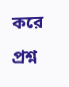করে প্রশ্ন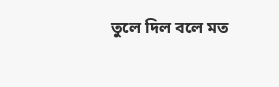তুলে দিল বলে মত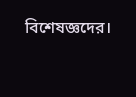বিশেষজ্ঞদের।